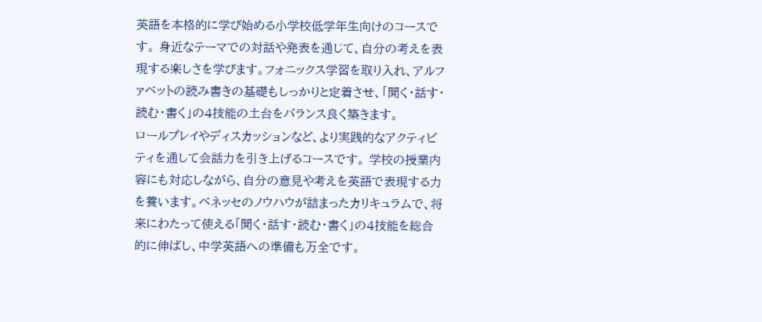英語を本格的に学び始める小学校低学年生向けのコースです。 身近なテーマでの対話や発表を通じて、自分の考えを表現する楽しさを学びます。フォニックス学習を取り入れ、アルファベットの読み書きの基礎もしっかりと定着させ、「聞く・話す・読む・書く」の4技能の土台をバランス良く築きます。
ロールプレイやディスカッションなど、より実践的なアクティビティを通して会話力を引き上げるコースです。 学校の授業内容にも対応しながら、自分の意見や考えを英語で表現する力を養います。ベネッセのノウハウが詰まったカリキュラムで、将来にわたって使える「聞く・話す・読む・書く」の4技能を総合的に伸ばし、中学英語への準備も万全です。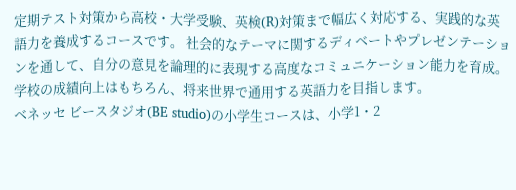定期テスト対策から高校・大学受験、英検(R)対策まで幅広く対応する、実践的な英語力を養成するコースです。 社会的なテーマに関するディベートやプレゼンテーションを通して、自分の意見を論理的に表現する高度なコミュニケーション能力を育成。学校の成績向上はもちろん、将来世界で通用する英語力を目指します。
ベネッセ ビースタジオ(BE studio)の小学生コースは、小学1・2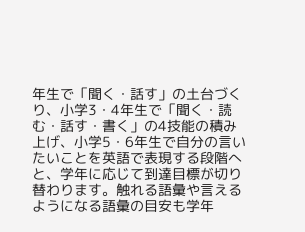年生で「聞く・話す」の土台づくり、小学3・4年生で「聞く・読む・話す・書く」の4技能の積み上げ、小学5・6年生で自分の言いたいことを英語で表現する段階へと、学年に応じて到達目標が切り替わります。触れる語彙や言えるようになる語彙の目安も学年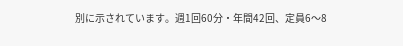別に示されています。週1回60分・年間42回、定員6〜8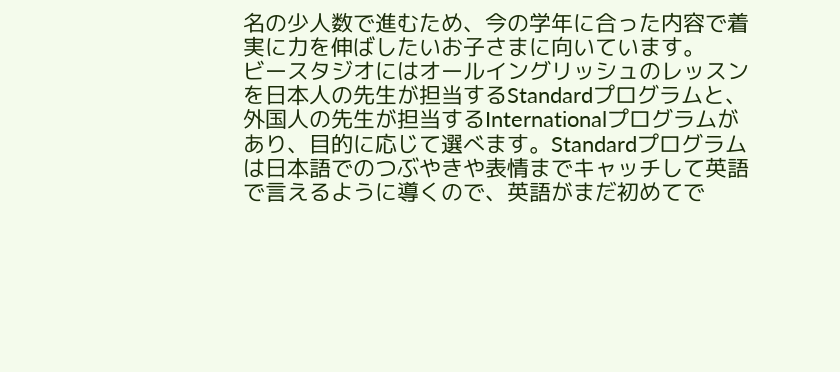名の少人数で進むため、今の学年に合った内容で着実に力を伸ばしたいお子さまに向いています。
ビースタジオにはオールイングリッシュのレッスンを日本人の先生が担当するStandardプログラムと、外国人の先生が担当するInternationalプログラムがあり、目的に応じて選べます。Standardプログラムは日本語でのつぶやきや表情までキャッチして英語で言えるように導くので、英語がまだ初めてで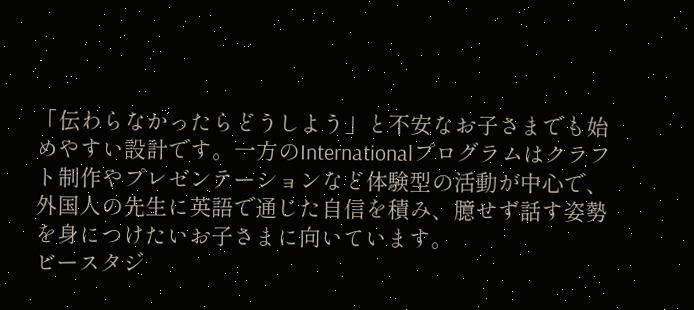「伝わらなかったらどうしよう」と不安なお子さまでも始めやすい設計です。一方のInternationalプログラムはクラフト制作やプレゼンテーションなど体験型の活動が中心で、外国人の先生に英語で通じた自信を積み、臆せず話す姿勢を身につけたいお子さまに向いています。
ビースタジ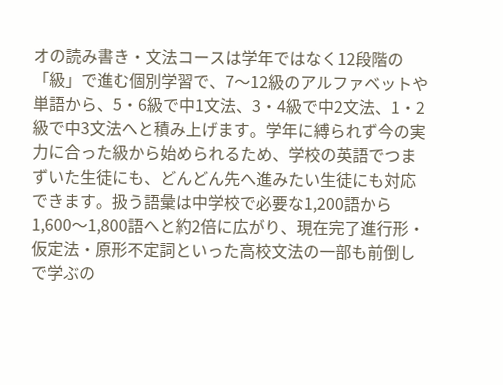オの読み書き・文法コースは学年ではなく12段階の「級」で進む個別学習で、7〜12級のアルファベットや単語から、5・6級で中1文法、3・4級で中2文法、1・2級で中3文法へと積み上げます。学年に縛られず今の実力に合った級から始められるため、学校の英語でつまずいた生徒にも、どんどん先へ進みたい生徒にも対応できます。扱う語彙は中学校で必要な1,200語から1,600〜1,800語へと約2倍に広がり、現在完了進行形・仮定法・原形不定詞といった高校文法の一部も前倒しで学ぶの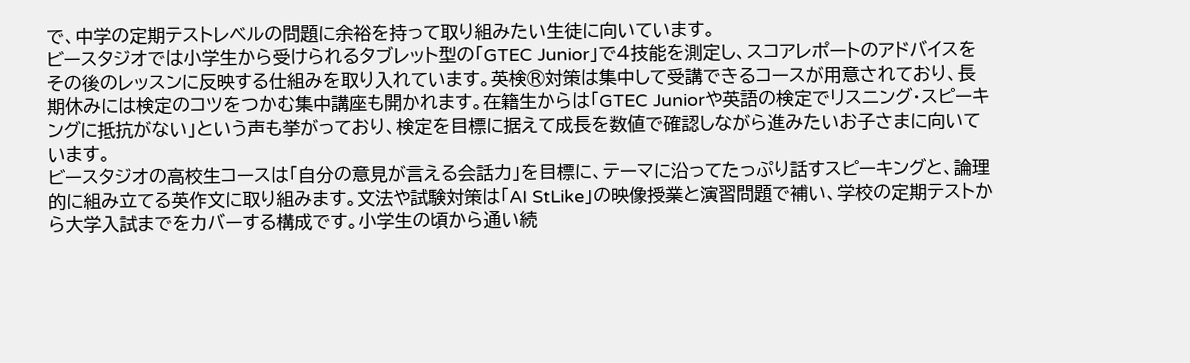で、中学の定期テストレベルの問題に余裕を持って取り組みたい生徒に向いています。
ビースタジオでは小学生から受けられるタブレット型の「GTEC Junior」で4技能を測定し、スコアレポートのアドバイスをその後のレッスンに反映する仕組みを取り入れています。英検®対策は集中して受講できるコースが用意されており、長期休みには検定のコツをつかむ集中講座も開かれます。在籍生からは「GTEC Juniorや英語の検定でリスニング・スピーキングに抵抗がない」という声も挙がっており、検定を目標に据えて成長を数値で確認しながら進みたいお子さまに向いています。
ビースタジオの高校生コースは「自分の意見が言える会話力」を目標に、テーマに沿ってたっぷり話すスピーキングと、論理的に組み立てる英作文に取り組みます。文法や試験対策は「AI StLike」の映像授業と演習問題で補い、学校の定期テストから大学入試までをカバーする構成です。小学生の頃から通い続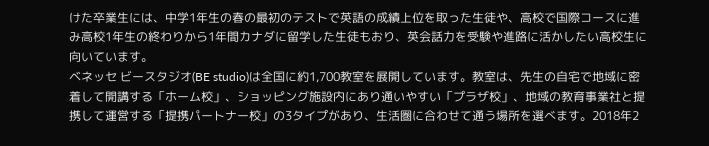けた卒業生には、中学1年生の春の最初のテストで英語の成績上位を取った生徒や、高校で国際コースに進み高校1年生の終わりから1年間カナダに留学した生徒もおり、英会話力を受験や進路に活かしたい高校生に向いています。
ベネッセ ビースタジオ(BE studio)は全国に約1,700教室を展開しています。教室は、先生の自宅で地域に密着して開講する「ホーム校」、ショッピング施設内にあり通いやすい「プラザ校」、地域の教育事業社と提携して運営する「提携パートナー校」の3タイプがあり、生活圏に合わせて通う場所を選べます。2018年2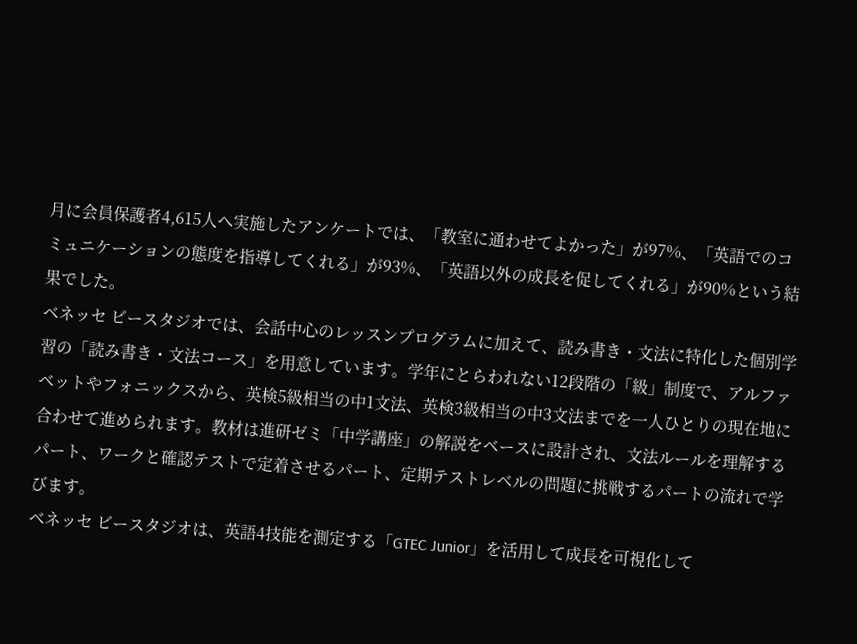月に会員保護者4,615人へ実施したアンケートでは、「教室に通わせてよかった」が97%、「英語でのコミュニケーションの態度を指導してくれる」が93%、「英語以外の成長を促してくれる」が90%という結果でした。
ベネッセ ビースタジオでは、会話中心のレッスンプログラムに加えて、読み書き・文法に特化した個別学習の「読み書き・文法コース」を用意しています。学年にとらわれない12段階の「級」制度で、アルファベットやフォニックスから、英検5級相当の中1文法、英検3級相当の中3文法までを一人ひとりの現在地に合わせて進められます。教材は進研ゼミ「中学講座」の解説をベースに設計され、文法ルールを理解するパート、ワークと確認テストで定着させるパート、定期テストレベルの問題に挑戦するパートの流れで学びます。
ベネッセ ビースタジオは、英語4技能を測定する「GTEC Junior」を活用して成長を可視化して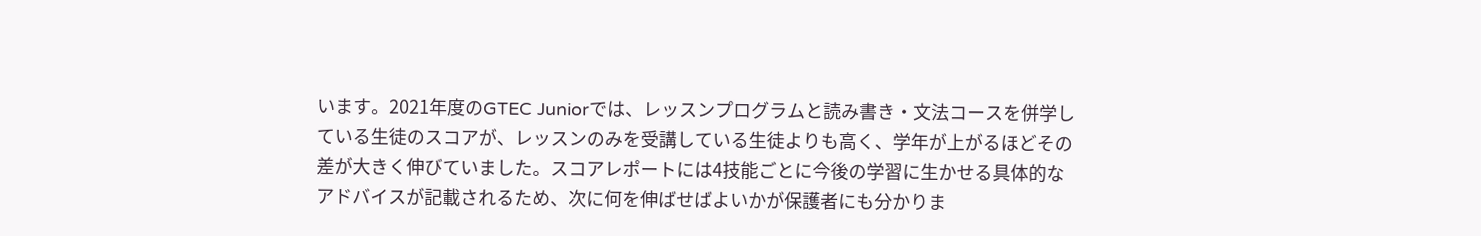います。2021年度のGTEC Juniorでは、レッスンプログラムと読み書き・文法コースを併学している生徒のスコアが、レッスンのみを受講している生徒よりも高く、学年が上がるほどその差が大きく伸びていました。スコアレポートには4技能ごとに今後の学習に生かせる具体的なアドバイスが記載されるため、次に何を伸ばせばよいかが保護者にも分かりま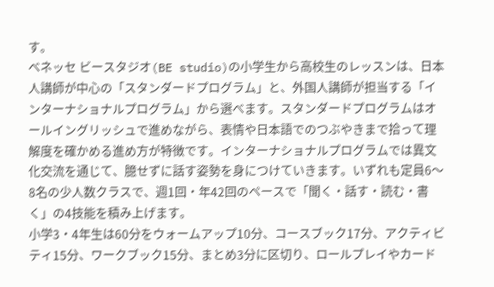す。
ベネッセ ビースタジオ(BE studio)の小学生から高校生のレッスンは、日本人講師が中心の「スタンダードプログラム」と、外国人講師が担当する「インターナショナルプログラム」から選べます。スタンダードプログラムはオールイングリッシュで進めながら、表情や日本語でのつぶやきまで拾って理解度を確かめる進め方が特徴です。インターナショナルプログラムでは異文化交流を通じて、臆せずに話す姿勢を身につけていきます。いずれも定員6〜8名の少人数クラスで、週1回・年42回のペースで「聞く・話す・読む・書く」の4技能を積み上げます。
小学3・4年生は60分をウォームアップ10分、コースブック17分、アクティビティ15分、ワークブック15分、まとめ3分に区切り、ロールプレイやカード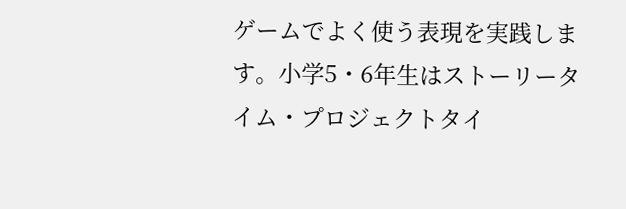ゲームでよく使う表現を実践します。小学5・6年生はストーリータイム・プロジェクトタイ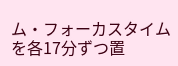ム・フォーカスタイムを各17分ずつ置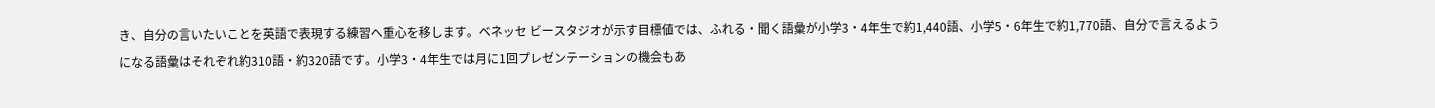き、自分の言いたいことを英語で表現する練習へ重心を移します。ベネッセ ビースタジオが示す目標値では、ふれる・聞く語彙が小学3・4年生で約1,440語、小学5・6年生で約1,770語、自分で言えるようになる語彙はそれぞれ約310語・約320語です。小学3・4年生では月に1回プレゼンテーションの機会もあ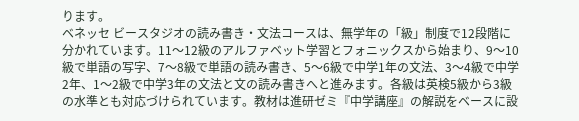ります。
ベネッセ ビースタジオの読み書き・文法コースは、無学年の「級」制度で12段階に分かれています。11〜12級のアルファベット学習とフォニックスから始まり、9〜10級で単語の写字、7〜8級で単語の読み書き、5〜6級で中学1年の文法、3〜4級で中学2年、1〜2級で中学3年の文法と文の読み書きへと進みます。各級は英検5級から3級の水準とも対応づけられています。教材は進研ゼミ『中学講座』の解説をベースに設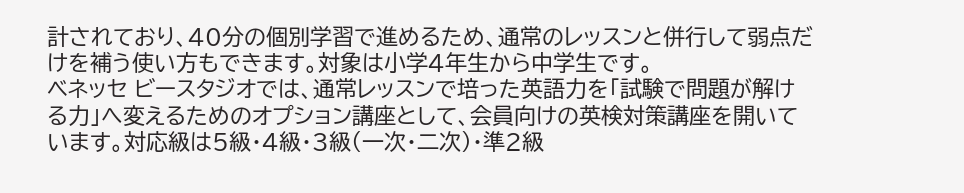計されており、40分の個別学習で進めるため、通常のレッスンと併行して弱点だけを補う使い方もできます。対象は小学4年生から中学生です。
ベネッセ ビースタジオでは、通常レッスンで培った英語力を「試験で問題が解ける力」へ変えるためのオプション講座として、会員向けの英検対策講座を開いています。対応級は5級・4級・3級(一次・二次)・準2級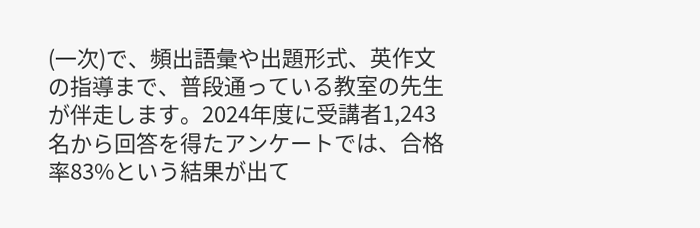(一次)で、頻出語彙や出題形式、英作文の指導まで、普段通っている教室の先生が伴走します。2024年度に受講者1,243名から回答を得たアンケートでは、合格率83%という結果が出て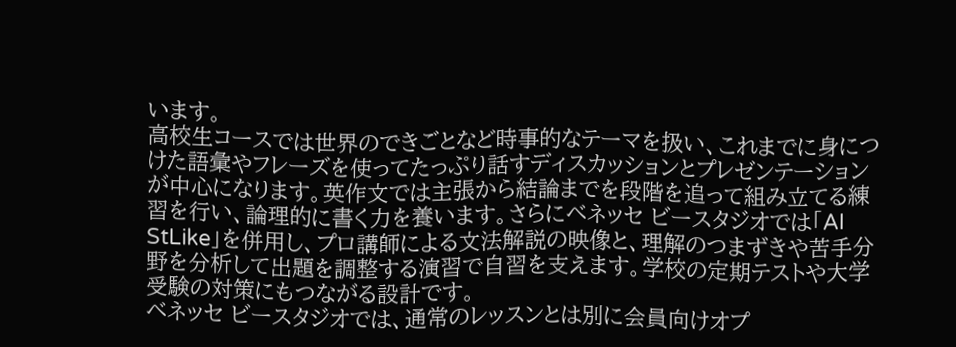います。
高校生コースでは世界のできごとなど時事的なテーマを扱い、これまでに身につけた語彙やフレーズを使ってたっぷり話すディスカッションとプレゼンテーションが中心になります。英作文では主張から結論までを段階を追って組み立てる練習を行い、論理的に書く力を養います。さらにベネッセ ビースタジオでは「AI StLike」を併用し、プロ講師による文法解説の映像と、理解のつまずきや苦手分野を分析して出題を調整する演習で自習を支えます。学校の定期テストや大学受験の対策にもつながる設計です。
ベネッセ ビースタジオでは、通常のレッスンとは別に会員向けオプ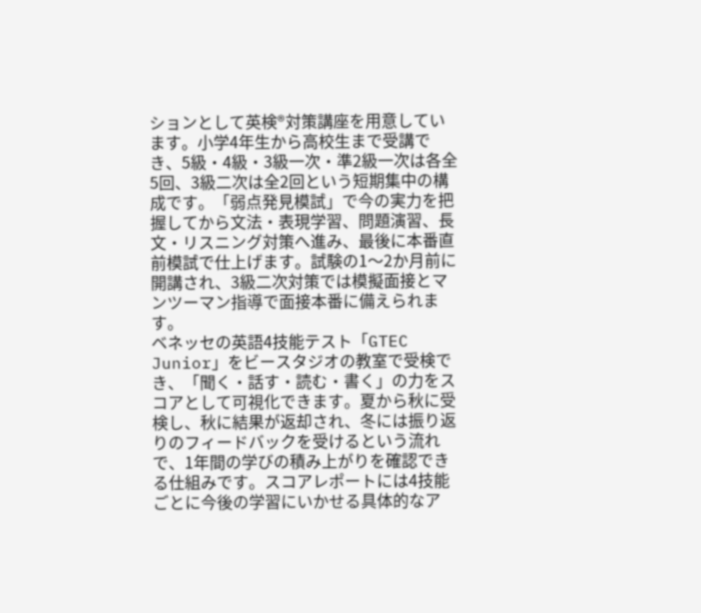ションとして英検®対策講座を用意しています。小学4年生から高校生まで受講でき、5級・4級・3級一次・準2級一次は各全5回、3級二次は全2回という短期集中の構成です。「弱点発見模試」で今の実力を把握してから文法・表現学習、問題演習、長文・リスニング対策へ進み、最後に本番直前模試で仕上げます。試験の1〜2か月前に開講され、3級二次対策では模擬面接とマンツーマン指導で面接本番に備えられます。
ベネッセの英語4技能テスト「GTEC Junior」をビースタジオの教室で受検でき、「聞く・話す・読む・書く」の力をスコアとして可視化できます。夏から秋に受検し、秋に結果が返却され、冬には振り返りのフィードバックを受けるという流れで、1年間の学びの積み上がりを確認できる仕組みです。スコアレポートには4技能ごとに今後の学習にいかせる具体的なア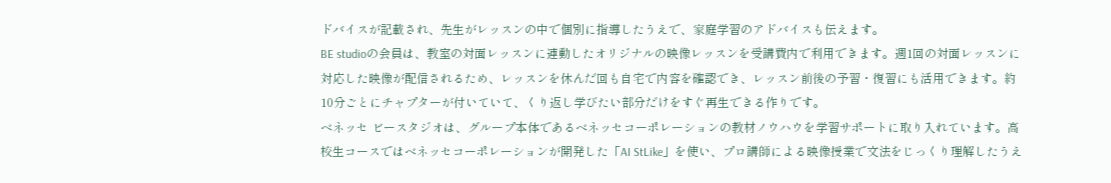ドバイスが記載され、先生がレッスンの中で個別に指導したうえで、家庭学習のアドバイスも伝えます。
BE studioの会員は、教室の対面レッスンに連動したオリジナルの映像レッスンを受講費内で利用できます。週1回の対面レッスンに対応した映像が配信されるため、レッスンを休んだ回も自宅で内容を確認でき、レッスン前後の予習・復習にも活用できます。約10分ごとにチャプターが付いていて、くり返し学びたい部分だけをすぐ再生できる作りです。
ベネッセ ビースタジオは、グループ本体であるベネッセコーポレーションの教材ノウハウを学習サポートに取り入れています。高校生コースではベネッセコーポレーションが開発した「AI StLike」を使い、プロ講師による映像授業で文法をじっくり理解したうえ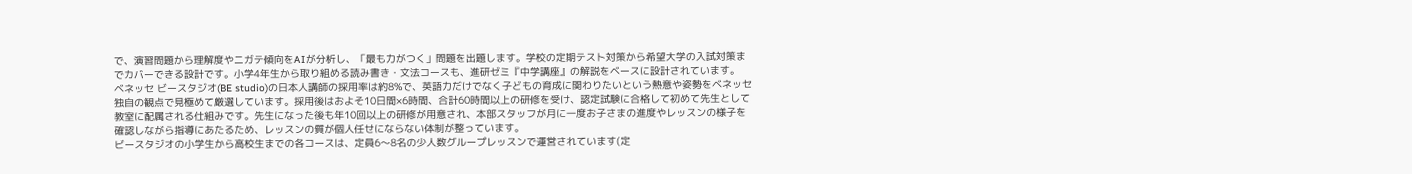で、演習問題から理解度やニガテ傾向をAIが分析し、「最も力がつく」問題を出題します。学校の定期テスト対策から希望大学の入試対策までカバーできる設計です。小学4年生から取り組める読み書き・文法コースも、進研ゼミ『中学講座』の解説をベースに設計されています。
ベネッセ ビースタジオ(BE studio)の日本人講師の採用率は約8%で、英語力だけでなく子どもの育成に関わりたいという熱意や姿勢をベネッセ独自の観点で見極めて厳選しています。採用後はおよそ10日間×6時間、合計60時間以上の研修を受け、認定試験に合格して初めて先生として教室に配属される仕組みです。先生になった後も年10回以上の研修が用意され、本部スタッフが月に一度お子さまの進度やレッスンの様子を確認しながら指導にあたるため、レッスンの質が個人任せにならない体制が整っています。
ビースタジオの小学生から高校生までの各コースは、定員6〜8名の少人数グループレッスンで運営されています(定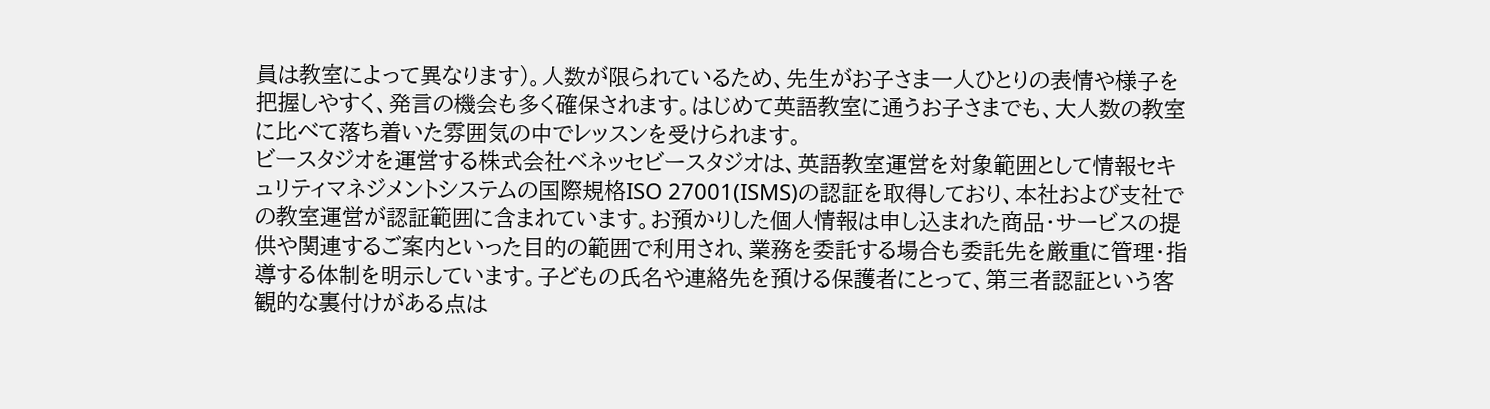員は教室によって異なります)。人数が限られているため、先生がお子さま一人ひとりの表情や様子を把握しやすく、発言の機会も多く確保されます。はじめて英語教室に通うお子さまでも、大人数の教室に比べて落ち着いた雰囲気の中でレッスンを受けられます。
ビースタジオを運営する株式会社ベネッセビースタジオは、英語教室運営を対象範囲として情報セキュリティマネジメントシステムの国際規格ISO 27001(ISMS)の認証を取得しており、本社および支社での教室運営が認証範囲に含まれています。お預かりした個人情報は申し込まれた商品・サービスの提供や関連するご案内といった目的の範囲で利用され、業務を委託する場合も委託先を厳重に管理・指導する体制を明示しています。子どもの氏名や連絡先を預ける保護者にとって、第三者認証という客観的な裏付けがある点は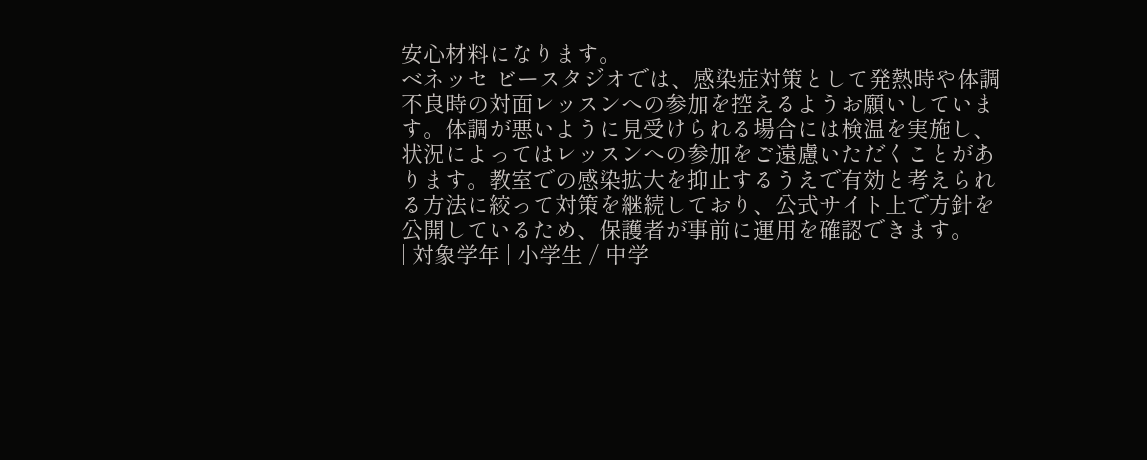安心材料になります。
ベネッセ ビースタジオでは、感染症対策として発熱時や体調不良時の対面レッスンへの参加を控えるようお願いしています。体調が悪いように見受けられる場合には検温を実施し、状況によってはレッスンへの参加をご遠慮いただくことがあります。教室での感染拡大を抑止するうえで有効と考えられる方法に絞って対策を継続しており、公式サイト上で方針を公開しているため、保護者が事前に運用を確認できます。
| 対象学年 | 小学生 / 中学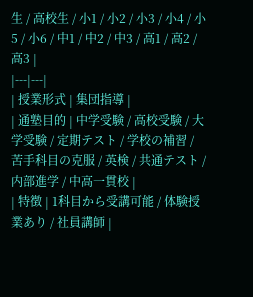生 / 高校生 / 小1 / 小2 / 小3 / 小4 / 小5 / 小6 / 中1 / 中2 / 中3 / 高1 / 高2 / 高3 |
|---|---|
| 授業形式 | 集団指導 |
| 通塾目的 | 中学受験 / 高校受験 / 大学受験 / 定期テスト / 学校の補習 / 苦手科目の克服 / 英検 / 共通テスト / 内部進学 / 中高一貫校 |
| 特徴 | 1科目から受講可能 / 体験授業あり / 社員講師 |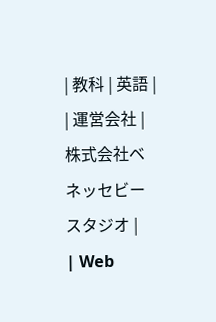| 教科 | 英語 |
| 運営会社 | 株式会社ベネッセビースタジオ |
| Web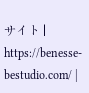サイト | https://benesse-bestudio.com/ |